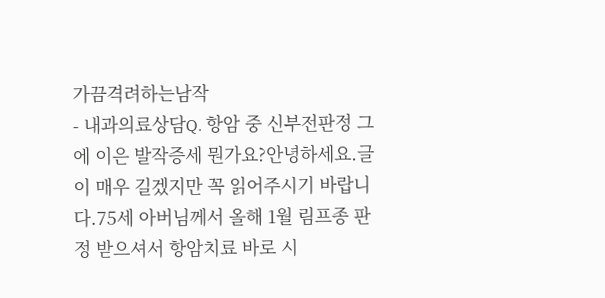가끔격려하는남작
- 내과의료상담Q. 항암 중 신부전판정 그에 이은 발작증세 뭔가요?안녕하세요.글이 매우 길겠지만 꼭 읽어주시기 바랍니다.75세 아버님께서 올해 1월 림프종 판정 받으셔서 항암치료 바로 시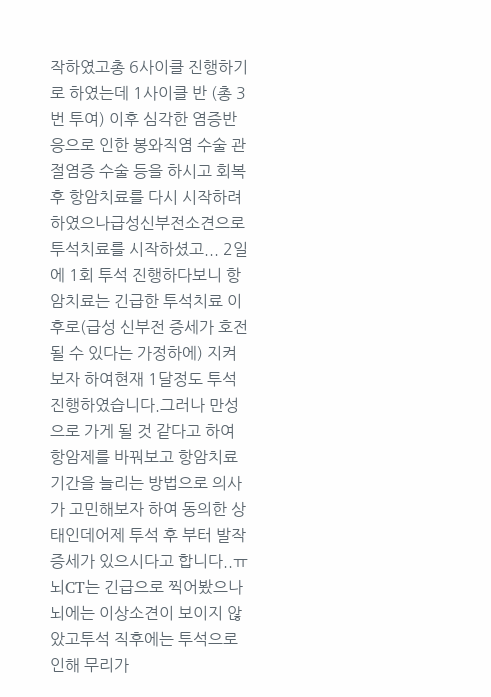작하였고총 6사이클 진행하기로 하였는데 1사이클 반 (총 3번 투여) 이후 심각한 염증반응으로 인한 봉와직염 수술 관절염증 수술 등을 하시고 회복 후 항암치료를 다시 시작하려 하였으나급성신부전소견으로 투석치료를 시작하셨고... 2일에 1회 투석 진행하다보니 항암치료는 긴급한 투석치료 이후로(급성 신부전 증세가 호전 될 수 있다는 가정하에) 지켜보자 하여현재 1달정도 투석 진행하였습니다.그러나 만성으로 가게 될 것 같다고 하여 항암제를 바꿔보고 항암치료 기간을 늘리는 방법으로 의사가 고민해보자 하여 동의한 상태인데어제 투석 후 부터 발작증세가 있으시다고 합니다..ㅠ뇌CT는 긴급으로 찍어봤으나 뇌에는 이상소견이 보이지 않았고투석 직후에는 투석으로 인해 무리가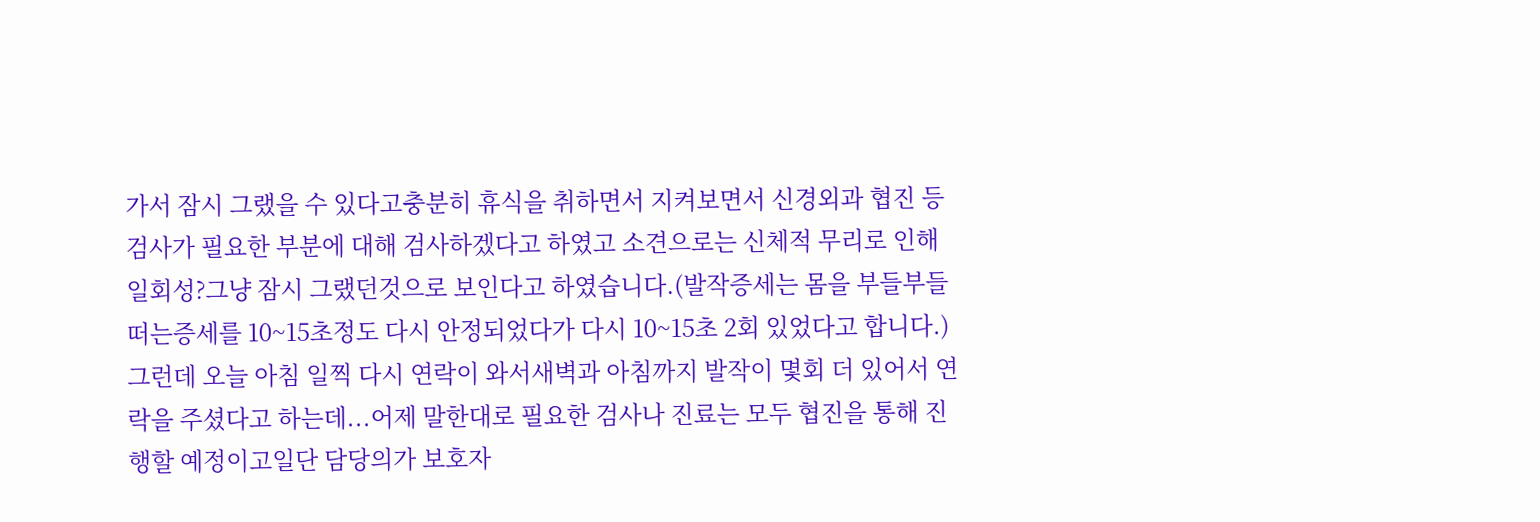가서 잠시 그랬을 수 있다고충분히 휴식을 취하면서 지켜보면서 신경외과 협진 등 검사가 필요한 부분에 대해 검사하겠다고 하였고 소견으로는 신체적 무리로 인해 일회성?그냥 잠시 그랬던것으로 보인다고 하였습니다.(발작증세는 몸을 부들부들 떠는증세를 10~15초정도 다시 안정되었다가 다시 10~15초 2회 있었다고 합니다.) 그런데 오늘 아침 일찍 다시 연락이 와서새벽과 아침까지 발작이 몇회 더 있어서 연락을 주셨다고 하는데...어제 말한대로 필요한 검사나 진료는 모두 협진을 통해 진행할 예정이고일단 담당의가 보호자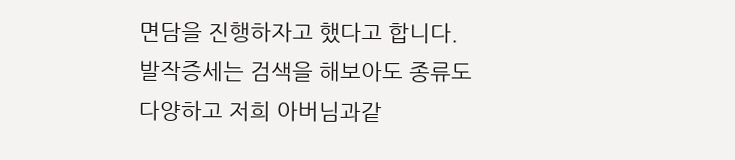면담을 진행하자고 했다고 합니다.발작증세는 검색을 해보아도 종류도 다양하고 저희 아버님과같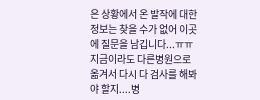은 상황에서 온 발작에 대한 정보는 찾을 수가 없어 이곳에 질문을 남깁니다...ㅠㅠ지금이라도 다른병원으로 옮겨서 다시 다 검사를 해봐야 할지....병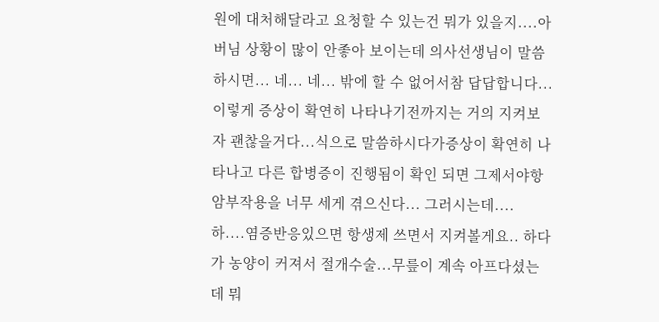원에 대처해달라고 요청할 수 있는건 뭐가 있을지....아버님 상황이 많이 안좋아 보이는데 의사선생님이 말씀하시면... 네... 네... 밖에 할 수 없어서참 답답합니다...이렇게 증상이 확연히 나타나기전까지는 거의 지켜보자 괜찮을거다...식으로 말씀하시다가증상이 확연히 나타나고 다른 합병증이 진행됨이 확인 되면 그제서야항암부작용을 너무 세게 겪으신다... 그러시는데.... 하....염증반응있으면 항생제 쓰면서 지켜볼게요.. 하다가 농양이 커져서 절개수술...무릎이 계속 아프다셨는데 뭐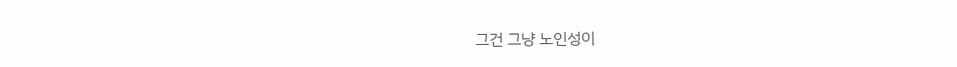그건 그냥 노인성이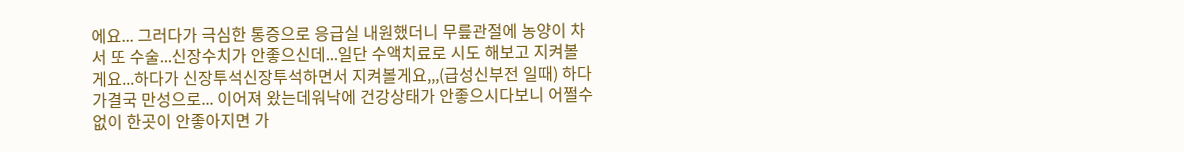에요... 그러다가 극심한 통증으로 응급실 내원했더니 무릎관절에 농양이 차서 또 수술...신장수치가 안좋으신데...일단 수액치료로 시도 해보고 지켜볼게요...하다가 신장투석신장투석하면서 지켜볼게요,,,(급성신부전 일때) 하다가결국 만성으로... 이어져 왔는데워낙에 건강상태가 안좋으시다보니 어쩔수 없이 한곳이 안좋아지면 가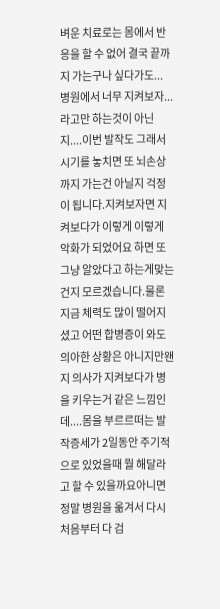벼운 치료로는 몸에서 반응을 할 수 없어 결국 끝까지 가는구나 싶다가도... 병원에서 너무 지켜보자...라고만 하는것이 아닌지....이번 발작도 그래서 시기를 놓치면 또 뇌손상까지 가는건 아닐지 걱정이 됩니다.지켜보자면 지켜보다가 이렇게 이렇게 악화가 되었어요 하면 또 그냥 알았다고 하는게맞는건지 모르겠습니다.물론 지금 체력도 많이 떨어지셨고 어떤 합병증이 와도 의아한 상황은 아니지만왠지 의사가 지켜보다가 병을 키우는거 같은 느낌인데....몸을 부르르떠는 발작증세가 2일동안 주기적으로 있었을때 뭘 해달라고 할 수 있을까요아니면 정말 병원을 옮겨서 다시 처음부터 다 검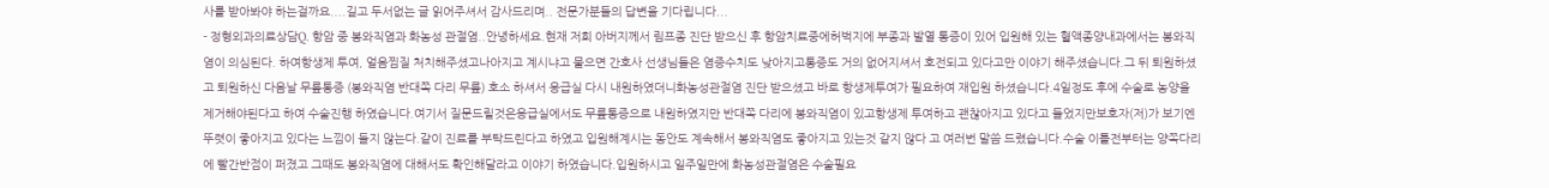사를 받아봐야 하는걸까요....길고 두서없는 글 읽어주셔서 감사드리며.. 전문가분들의 답변을 기다립니다...
- 정형외과의료상담Q. 항암 중 봉와직염과 화농성 관절염..안녕하세요.현재 저희 아버지께서 림프종 진단 받으신 후 항암치료중에허벅지에 부종과 발열 통증이 있어 입원해 있는 혈액종양내과에서는 봉와직염이 의심된다. 하여항생제 투여, 얼음찜질 처치해주셨고나아지고 계시냐고 물으면 간호사 선생님들은 염증수치도 낮아지고통증도 거의 없어지셔서 호전되고 있다고만 이야기 해주셨습니다.그 뒤 퇴원하셨고 퇴원하신 다음날 무릎통증 (봉와직염 반대쪽 다리 무릎) 호소 하셔서 응급실 다시 내원하였더니화농성관절염 진단 받으셨고 바로 항생제투여가 필요하여 재입원 하셨습니다.4일정도 후에 수술로 농양을 제거해야된다고 하여 수술진행 하였습니다.여기서 질문드릴것은응급실에서도 무릎통증으로 내원하였지만 반대쪽 다리에 봉와직염이 있고항생제 투여하고 괜찮아지고 있다고 들었지만보호자(저)가 보기엔 뚜렷이 좋아지고 있다는 느낌이 들지 않는다.같이 진료를 부탁드린다고 하였고 입원해계시는 동안도 계속해서 봉와직염도 좋아지고 있는것 같지 않다 고 여러번 말씀 드렸습니다.수술 이틀전부터는 양쪽다리에 빨간반점이 퍼졌고 그때도 봉와직염에 대해서도 확인해달라고 이야기 하였습니다.입원하시고 일주일만에 화농성관절염은 수술필요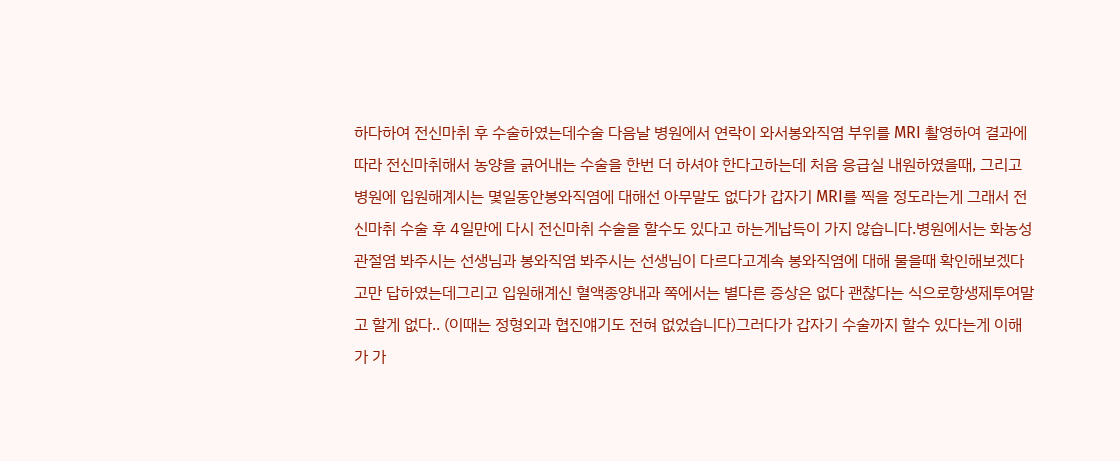하다하여 전신마취 후 수술하였는데수술 다음날 병원에서 연락이 와서봉와직염 부위를 MRI 촬영하여 결과에 따라 전신마취해서 농양을 긁어내는 수술을 한번 더 하셔야 한다고하는데 처음 응급실 내원하였을때, 그리고 병원에 입원해계시는 몇일동안봉와직염에 대해선 아무말도 없다가 갑자기 MRI를 찍을 정도라는게 그래서 전신마취 수술 후 4일만에 다시 전신마취 수술을 할수도 있다고 하는게납득이 가지 않습니다.병원에서는 화농성관절염 봐주시는 선생님과 봉와직염 봐주시는 선생님이 다르다고계속 봉와직염에 대해 물을때 확인해보겠다고만 답하였는데그리고 입원해계신 혈액종양내과 쪽에서는 별다른 증상은 없다 괜찮다는 식으로항생제투여말고 할게 없다.. (이때는 정형외과 협진얘기도 전혀 없었습니다)그러다가 갑자기 수술까지 할수 있다는게 이해가 가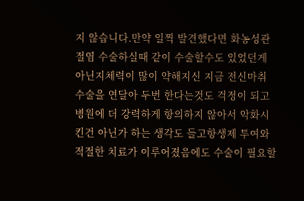지 않습니다.만약 일찍 발견했다면 화농성관절염 수술하실때 같이 수술할수도 있었던게 아닌지체력이 많이 약해지신 지금 전신마취 수술을 연달아 두번 한다는것도 걱정이 되고병원에 더 강력하게 항의하지 않아서 악화시킨건 아닌가 하는 생각도 들고항생제 투여와 적절한 치료가 이루어졌음에도 수술이 필요할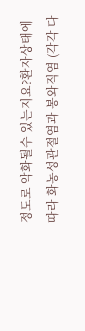정도로 악화될수 있는지요?환자상태에 따라 화농성관절염과 봉와직염 (각각 다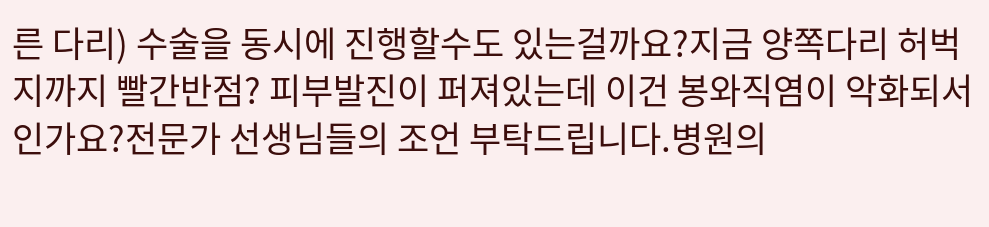른 다리) 수술을 동시에 진행할수도 있는걸까요?지금 양쪽다리 허벅지까지 빨간반점? 피부발진이 퍼져있는데 이건 봉와직염이 악화되서인가요?전문가 선생님들의 조언 부탁드립니다.병원의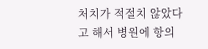처치가 적절치 않았다고 해서 병원에 항의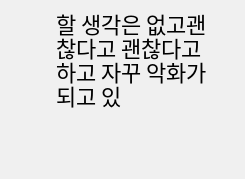할 생각은 없고괜찮다고 괜찮다고 하고 자꾸 악화가 되고 있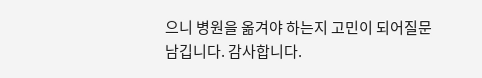으니 병원을 옮겨야 하는지 고민이 되어질문 남깁니다. 감사합니다.